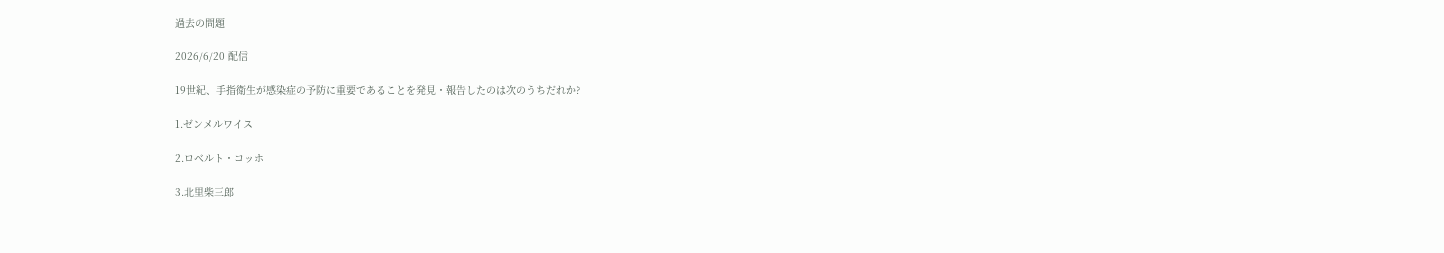過去の問題

2026/6/20 配信

19世紀、手指衛生が感染症の予防に重要であることを発見・報告したのは次のうちだれか?

1.ゼンメルワイス

2.ロベルト・コッホ

3.北里柴三郎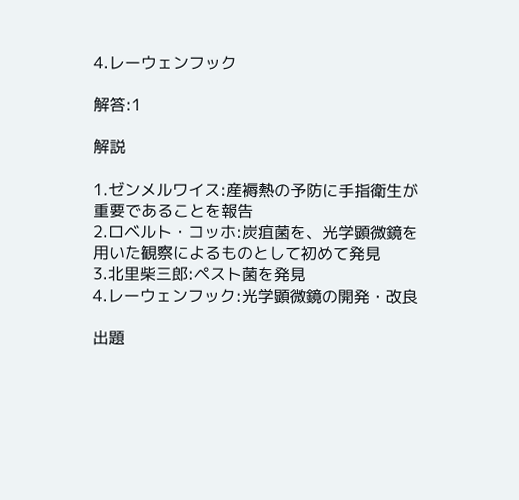4.レーウェンフック

解答:1

解説

1.ゼンメルワイス:産褥熱の予防に手指衛生が重要であることを報告
2.ロベルト・コッホ:炭疽菌を、光学顕微鏡を用いた観察によるものとして初めて発見
3.北里柴三郎:ペスト菌を発見
4.レーウェンフック:光学顕微鏡の開発・改良

出題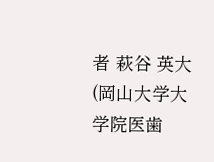者 萩谷 英大(岡山大学大学院医歯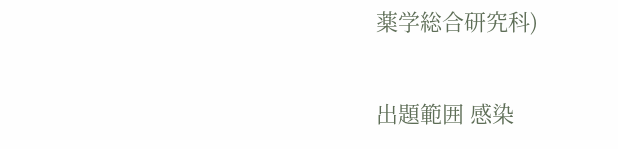薬学総合研究科)

出題範囲 感染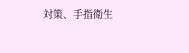対策、手指衛生